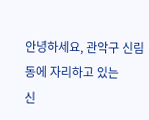안녕하세요, 관악구 신림동에 자리하고 있는
신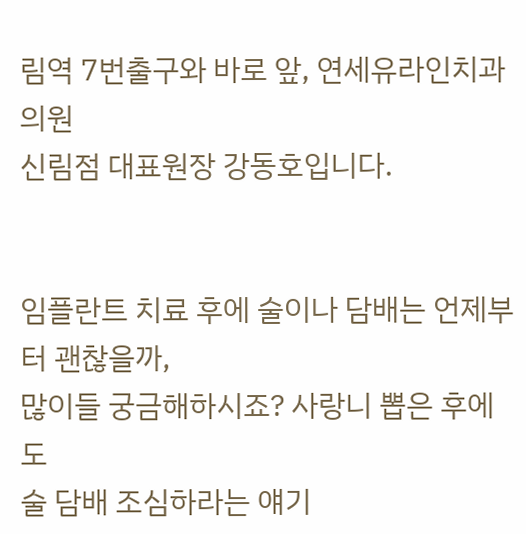림역 7번출구와 바로 앞, 연세유라인치과의원
신림점 대표원장 강동호입니다.


임플란트 치료 후에 술이나 담배는 언제부터 괜찮을까,
많이들 궁금해하시죠? 사랑니 뽑은 후에도
술 담배 조심하라는 얘기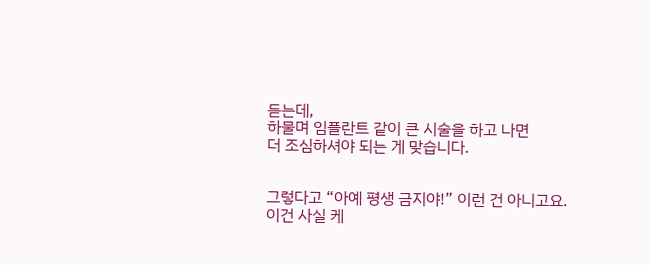듣는데,
하물며 임플란트 같이 큰 시술을 하고 나면
더 조심하셔야 되는 게 맞습니다.


그렇다고 “아예 평생 금지야!” 이런 건 아니고요.
이건 사실 케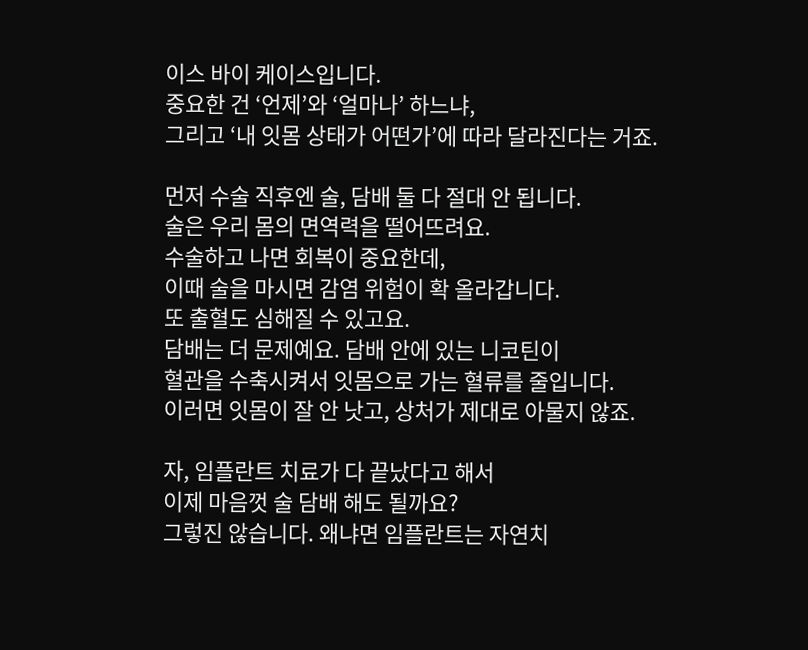이스 바이 케이스입니다.
중요한 건 ‘언제’와 ‘얼마나’ 하느냐,
그리고 ‘내 잇몸 상태가 어떤가’에 따라 달라진다는 거죠.

먼저 수술 직후엔 술, 담배 둘 다 절대 안 됩니다.
술은 우리 몸의 면역력을 떨어뜨려요.
수술하고 나면 회복이 중요한데,
이때 술을 마시면 감염 위험이 확 올라갑니다.
또 출혈도 심해질 수 있고요.
담배는 더 문제예요. 담배 안에 있는 니코틴이
혈관을 수축시켜서 잇몸으로 가는 혈류를 줄입니다.
이러면 잇몸이 잘 안 낫고, 상처가 제대로 아물지 않죠.

자, 임플란트 치료가 다 끝났다고 해서
이제 마음껏 술 담배 해도 될까요?
그렇진 않습니다. 왜냐면 임플란트는 자연치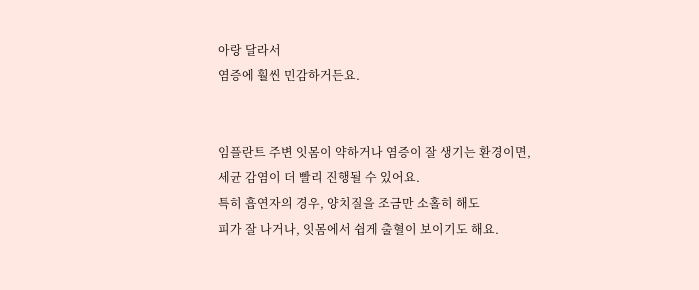아랑 달라서
염증에 훨씬 민감하거든요.


임플란트 주변 잇몸이 약하거나 염증이 잘 생기는 환경이면,
세균 감염이 더 빨리 진행될 수 있어요.
특히 흡연자의 경우, 양치질을 조금만 소홀히 해도
피가 잘 나거나, 잇몸에서 쉽게 출혈이 보이기도 해요.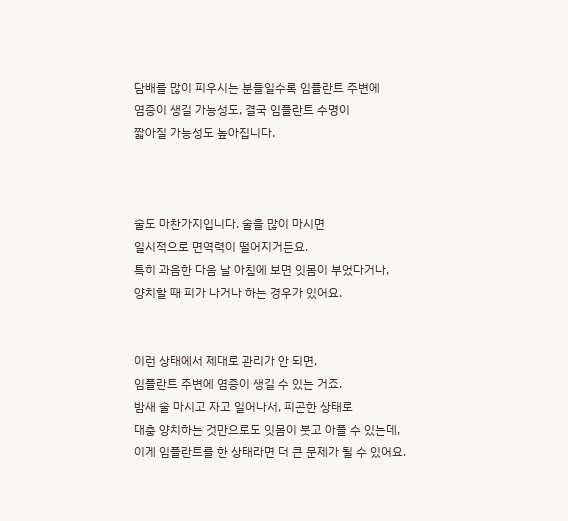담배를 많이 피우시는 분들일수록 임플란트 주변에
염증이 생길 가능성도, 결국 임플란트 수명이
짧아질 가능성도 높아집니다.



술도 마찬가지입니다. 술을 많이 마시면
일시적으로 면역력이 떨어지거든요.
특히 과음한 다음 날 아침에 보면 잇몸이 부었다거나,
양치할 때 피가 나거나 하는 경우가 있어요.


이런 상태에서 제대로 관리가 안 되면,
임플란트 주변에 염증이 생길 수 있는 거죠.
밤새 술 마시고 자고 일어나서, 피곤한 상태로
대충 양치하는 것만으로도 잇몸이 붓고 아플 수 있는데,
이게 임플란트를 한 상태라면 더 큰 문제가 될 수 있어요.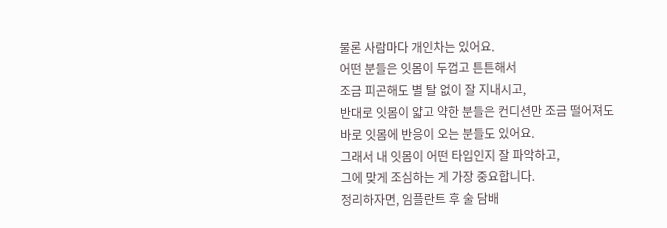물론 사람마다 개인차는 있어요.
어떤 분들은 잇몸이 두껍고 튼튼해서
조금 피곤해도 별 탈 없이 잘 지내시고,
반대로 잇몸이 얇고 약한 분들은 컨디션만 조금 떨어져도
바로 잇몸에 반응이 오는 분들도 있어요.
그래서 내 잇몸이 어떤 타입인지 잘 파악하고,
그에 맞게 조심하는 게 가장 중요합니다.
정리하자면, 임플란트 후 술 담배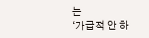는
‘가급적 안 하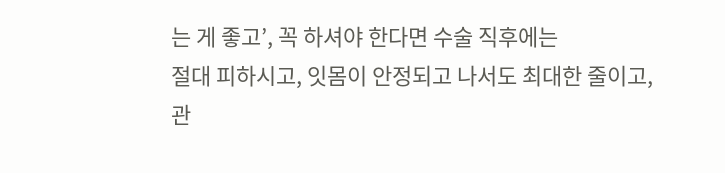는 게 좋고’, 꼭 하셔야 한다면 수술 직후에는
절대 피하시고, 잇몸이 안정되고 나서도 최대한 줄이고,
관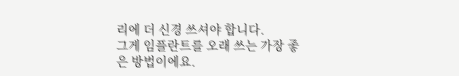리에 더 신경 쓰셔야 합니다.
그게 임플란트를 오래 쓰는 가장 좋은 방법이에요.